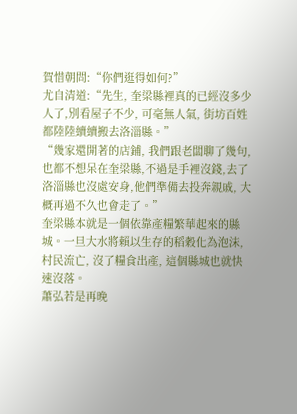賀惜朝問:“你們逛得如何?”
尤自清道:“先生, 奎梁縣裡真的已經沒多少人了,別看屋子不少, 可毫無人氣, 街坊百姓都陸陸續續搬去洛淄縣。”
“幾家還開著的店鋪, 我們跟老闆聊了幾句, 也都不想呆在奎梁縣,不過是手裡沒錢,去了洛淄縣也沒處安身,他們準備去投奔親戚, 大概再過不久也會走了。”
奎梁縣本就是一個依靠產糧繁華起來的縣城。一旦大水將賴以生存的稻穀化為泡沫,村民流亡, 沒了糧食出產, 這個縣城也就快速沒落。
蕭弘若是再晚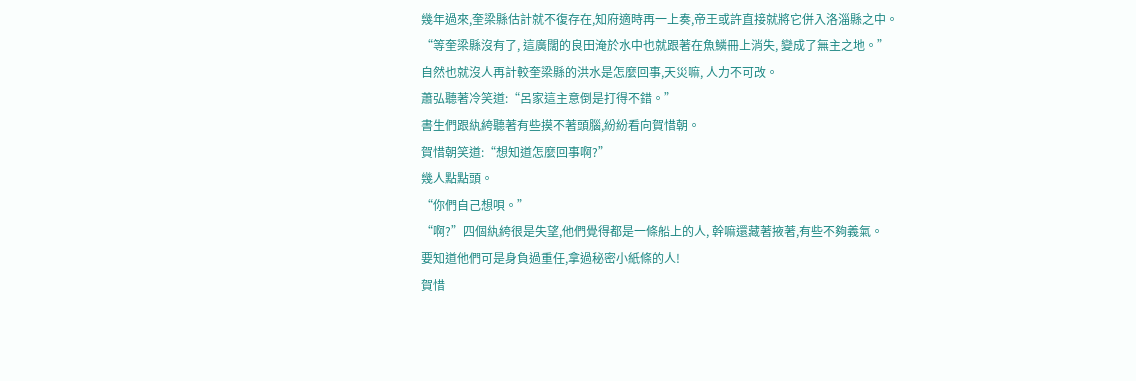幾年過來,奎梁縣估計就不復存在,知府適時再一上奏,帝王或許直接就將它併入洛淄縣之中。
“等奎梁縣沒有了, 這廣闊的良田淹於水中也就跟著在魚鱗冊上消失, 變成了無主之地。”
自然也就沒人再計較奎梁縣的洪水是怎麼回事,天災嘛, 人力不可改。
蕭弘聽著冷笑道:“呂家這主意倒是打得不錯。”
書生們跟紈絝聽著有些摸不著頭腦,紛紛看向賀惜朝。
賀惜朝笑道:“想知道怎麼回事啊?”
幾人點點頭。
“你們自己想唄。”
“啊?”四個紈絝很是失望,他們覺得都是一條船上的人, 幹嘛還藏著掖著,有些不夠義氣。
要知道他們可是身負過重任,拿過秘密小紙條的人!
賀惜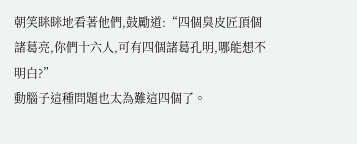朝笑眯眯地看著他們,鼓勵道:“四個臭皮匠頂個諸葛亮,你們十六人,可有四個諸葛孔明,哪能想不明白?”
動腦子這種問題也太為難這四個了。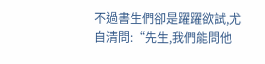不過書生們卻是躍躍欲試,尤自清問:“先生,我們能問他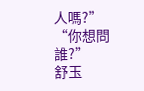人嗎?”
“你想問誰?”
舒玉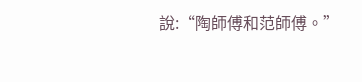說:“陶師傅和范師傅。”